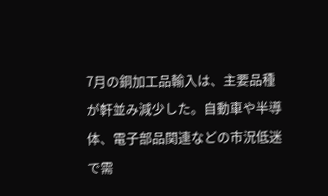7月の銅加工品輸入は、主要品種が軒並み減少した。自動車や半導体、電子部品関連などの市況低迷で需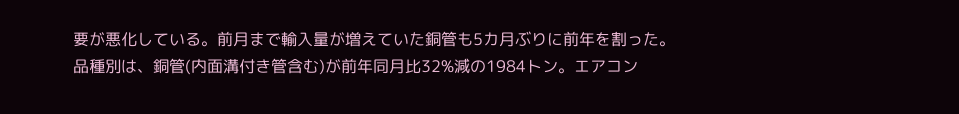要が悪化している。前月まで輸入量が増えていた銅管も5カ月ぶりに前年を割った。 品種別は、銅管(内面溝付き管含む)が前年同月比32%減の1984トン。エアコン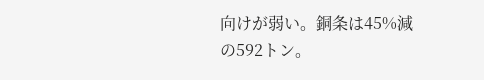向けが弱い。銅条は45%減の592トン。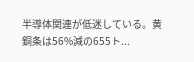半導体関連が低迷している。黄銅条は56%減の655ト...